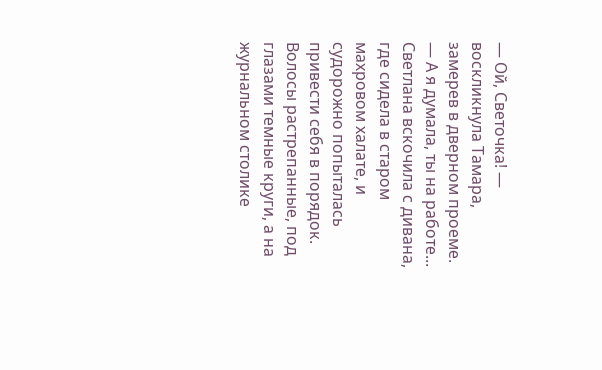— Ой, Светочка! — воскликнула Тамара, замерев в дверном проеме. — А я думала, ты на работе...
Светлана вскочила с дивана, где сидела в старом махровом халате, и судорожно попыталась привести себя в порядок. Волосы растрепанные, под глазами темные круги, а на журнальном столике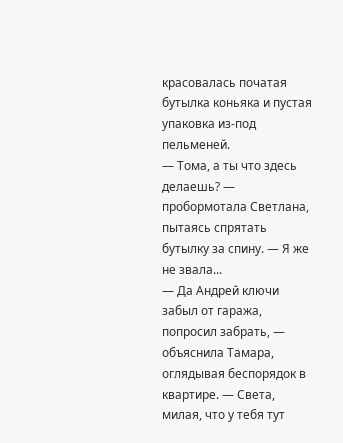красовалась початая бутылка коньяка и пустая упаковка из-под пельменей.
— Тома, а ты что здесь делаешь? — пробормотала Светлана, пытаясь спрятать бутылку за спину. — Я же не звала...
— Да Андрей ключи забыл от гаража, попросил забрать, — объяснила Тамара, оглядывая беспорядок в квартире. — Света, милая, что у тебя тут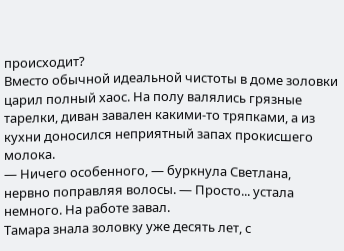происходит?
Вместо обычной идеальной чистоты в доме золовки царил полный хаос. На полу валялись грязные тарелки, диван завален какими-то тряпками, а из кухни доносился неприятный запах прокисшего молока.
— Ничего особенного, — буркнула Светлана, нервно поправляя волосы. — Просто... устала немного. На работе завал.
Тамара знала золовку уже десять лет, с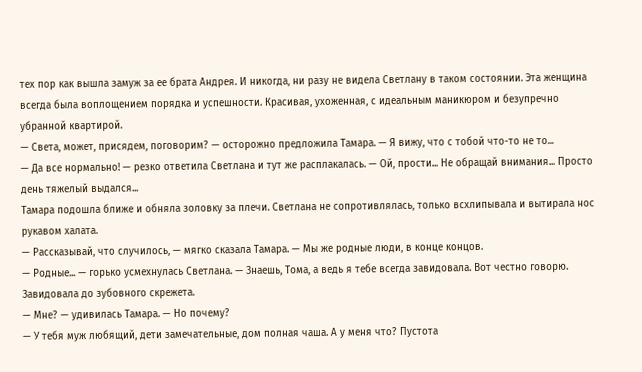тех пор как вышла замуж за ее брата Андрея. И никогда, ни разу не видела Светлану в таком состоянии. Эта женщина всегда была воплощением порядка и успешности. Красивая, ухоженная, с идеальным маникюром и безупречно убранной квартирой.
— Света, может, присядем, поговорим? — осторожно предложила Тамара. — Я вижу, что с тобой что-то не то...
— Да все нормально! — резко ответила Светлана и тут же расплакалась. — Ой, прости... Не обращай внимания... Просто день тяжелый выдался...
Тамара подошла ближе и обняла золовку за плечи. Светлана не сопротивлялась, только всхлипывала и вытирала нос рукавом халата.
— Рассказывай, что случилось, — мягко сказала Тамара. — Мы же родные люди, в конце концов.
— Родные... — горько усмехнулась Светлана. — Знаешь, Тома, а ведь я тебе всегда завидовала. Вот честно говорю. Завидовала до зубовного скрежета.
— Мне? — удивилась Тамара. — Но почему?
— У тебя муж любящий, дети замечательные, дом полная чаша. А у меня что? Пустота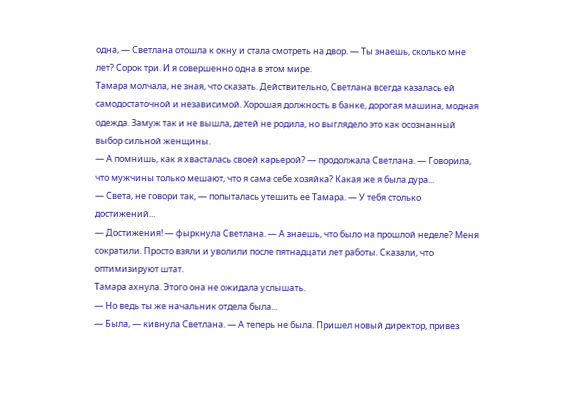одна, — Светлана отошла к окну и стала смотреть на двор. — Ты знаешь, сколько мне лет? Сорок три. И я совершенно одна в этом мире.
Тамара молчала, не зная, что сказать. Действительно, Светлана всегда казалась ей самодостаточной и независимой. Хорошая должность в банке, дорогая машина, модная одежда. Замуж так и не вышла, детей не родила, но выглядело это как осознанный выбор сильной женщины.
— А помнишь, как я хвасталась своей карьерой? — продолжала Светлана. — Говорила, что мужчины только мешают, что я сама себе хозяйка? Какая же я была дура...
— Света, не говори так, — попыталась утешить ее Тамара. — У тебя столько достижений...
— Достижения! — фыркнула Светлана. — А знаешь, что было на прошлой неделе? Меня сократили. Просто взяли и уволили после пятнадцати лет работы. Сказали, что оптимизируют штат.
Тамара ахнула. Этого она не ожидала услышать.
— Но ведь ты же начальник отдела была...
— Была, — кивнула Светлана. — А теперь не была. Пришел новый директор, привез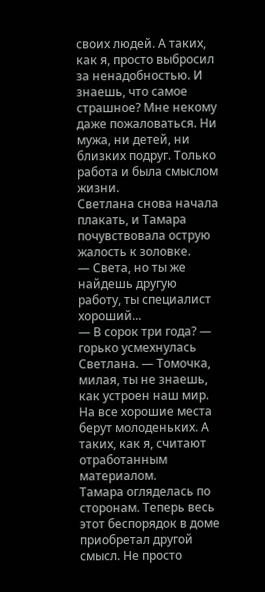своих людей. А таких, как я, просто выбросил за ненадобностью. И знаешь, что самое страшное? Мне некому даже пожаловаться. Ни мужа, ни детей, ни близких подруг. Только работа и была смыслом жизни.
Светлана снова начала плакать, и Тамара почувствовала острую жалость к золовке.
— Света, но ты же найдешь другую работу, ты специалист хороший...
— В сорок три года? — горько усмехнулась Светлана. — Томочка, милая, ты не знаешь, как устроен наш мир. На все хорошие места берут молоденьких. А таких, как я, считают отработанным материалом.
Тамара огляделась по сторонам. Теперь весь этот беспорядок в доме приобретал другой смысл. Не просто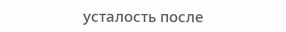усталость после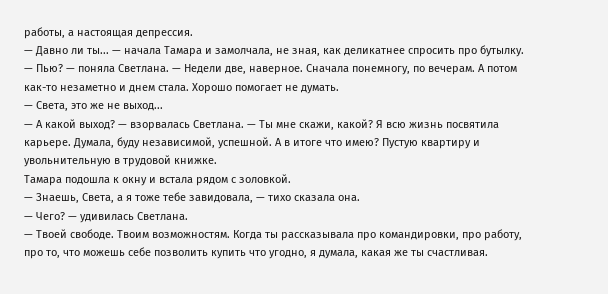работы, а настоящая депрессия.
— Давно ли ты... — начала Тамара и замолчала, не зная, как деликатнее спросить про бутылку.
— Пью? — поняла Светлана. — Недели две, наверное. Сначала понемногу, по вечерам. А потом как-то незаметно и днем стала. Хорошо помогает не думать.
— Света, это же не выход...
— А какой выход? — взорвалась Светлана. — Ты мне скажи, какой? Я всю жизнь посвятила карьере. Думала, буду независимой, успешной. А в итоге что имею? Пустую квартиру и увольнительную в трудовой книжке.
Тамара подошла к окну и встала рядом с золовкой.
— Знаешь, Света, а я тоже тебе завидовала, — тихо сказала она.
— Чего? — удивилась Светлана.
— Твоей свободе. Твоим возможностям. Когда ты рассказывала про командировки, про работу, про то, что можешь себе позволить купить что угодно, я думала, какая же ты счастливая.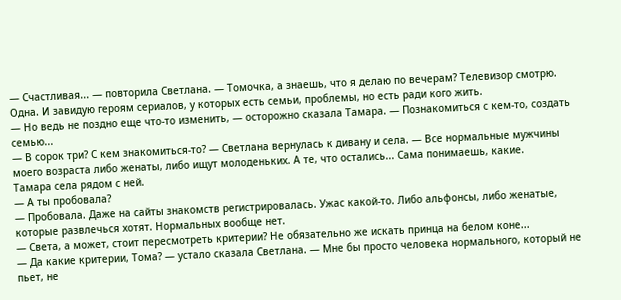— Счастливая... — повторила Светлана. — Томочка, а знаешь, что я делаю по вечерам? Телевизор смотрю. Одна. И завидую героям сериалов, у которых есть семьи, проблемы, но есть ради кого жить.
— Но ведь не поздно еще что-то изменить, — осторожно сказала Тамара. — Познакомиться с кем-то, создать семью...
— В сорок три? С кем знакомиться-то? — Светлана вернулась к дивану и села. — Все нормальные мужчины моего возраста либо женаты, либо ищут молоденьких. А те, что остались... Сама понимаешь, какие.
Тамара села рядом с ней.
— А ты пробовала?
— Пробовала. Даже на сайты знакомств регистрировалась. Ужас какой-то. Либо альфонсы, либо женатые, которые развлечься хотят. Нормальных вообще нет.
— Света, а может, стоит пересмотреть критерии? Не обязательно же искать принца на белом коне...
— Да какие критерии, Тома? — устало сказала Светлана. — Мне бы просто человека нормального, который не пьет, не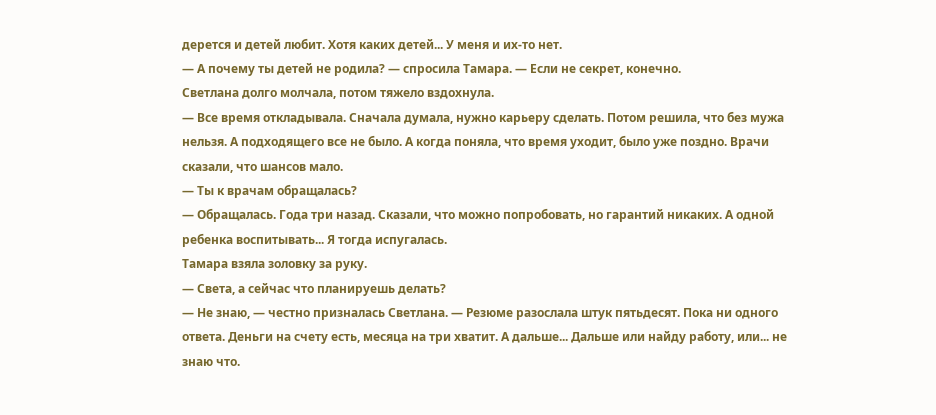дерется и детей любит. Хотя каких детей... У меня и их-то нет.
— А почему ты детей не родила? — спросила Тамара. — Если не секрет, конечно.
Светлана долго молчала, потом тяжело вздохнула.
— Все время откладывала. Сначала думала, нужно карьеру сделать. Потом решила, что без мужа нельзя. А подходящего все не было. А когда поняла, что время уходит, было уже поздно. Врачи сказали, что шансов мало.
— Ты к врачам обращалась?
— Обращалась. Года три назад. Сказали, что можно попробовать, но гарантий никаких. А одной ребенка воспитывать... Я тогда испугалась.
Тамара взяла золовку за руку.
— Света, а сейчас что планируешь делать?
— Не знаю, — честно призналась Светлана. — Резюме разослала штук пятьдесят. Пока ни одного ответа. Деньги на счету есть, месяца на три хватит. А дальше... Дальше или найду работу, или... не знаю что.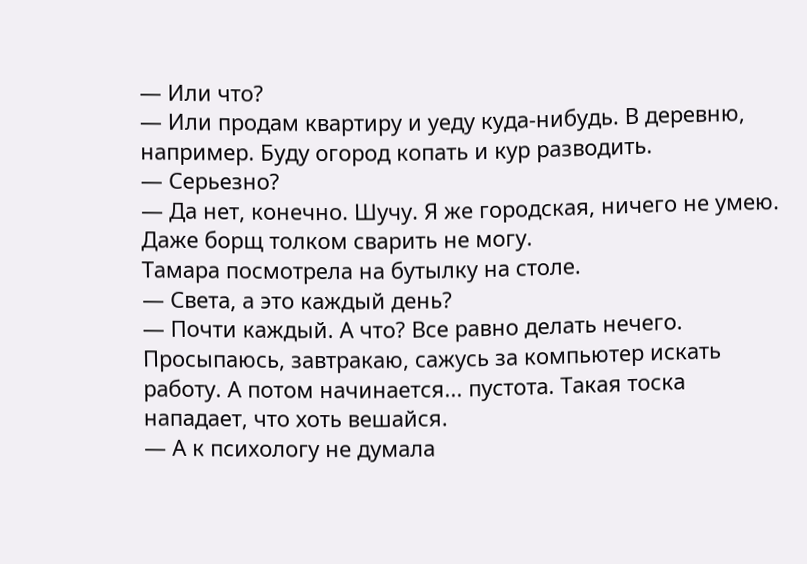— Или что?
— Или продам квартиру и уеду куда-нибудь. В деревню, например. Буду огород копать и кур разводить.
— Серьезно?
— Да нет, конечно. Шучу. Я же городская, ничего не умею. Даже борщ толком сварить не могу.
Тамара посмотрела на бутылку на столе.
— Света, а это каждый день?
— Почти каждый. А что? Все равно делать нечего. Просыпаюсь, завтракаю, сажусь за компьютер искать работу. А потом начинается... пустота. Такая тоска нападает, что хоть вешайся.
— А к психологу не думала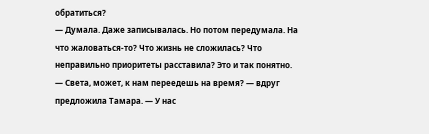обратиться?
— Думала. Даже записывалась. Но потом передумала. На что жаловаться-то? Что жизнь не сложилась? Что неправильно приоритеты расставила? Это и так понятно.
— Света, может, к нам переедешь на время? — вдруг предложила Тамара. — У нас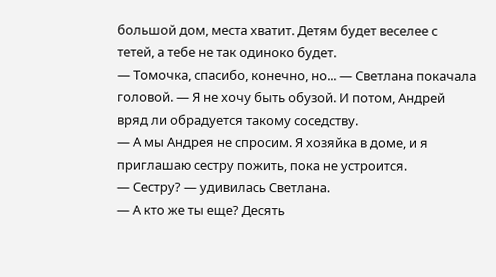большой дом, места хватит. Детям будет веселее с тетей, а тебе не так одиноко будет.
— Томочка, спасибо, конечно, но... — Светлана покачала головой. — Я не хочу быть обузой. И потом, Андрей вряд ли обрадуется такому соседству.
— А мы Андрея не спросим. Я хозяйка в доме, и я приглашаю сестру пожить, пока не устроится.
— Сестру? — удивилась Светлана.
— А кто же ты еще? Десять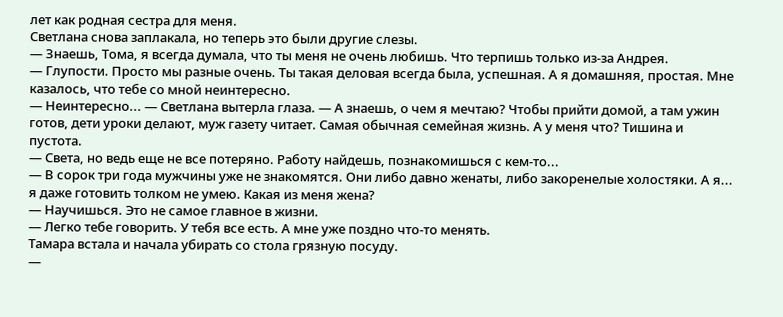лет как родная сестра для меня.
Светлана снова заплакала, но теперь это были другие слезы.
— Знаешь, Тома, я всегда думала, что ты меня не очень любишь. Что терпишь только из-за Андрея.
— Глупости. Просто мы разные очень. Ты такая деловая всегда была, успешная. А я домашняя, простая. Мне казалось, что тебе со мной неинтересно.
— Неинтересно... — Светлана вытерла глаза. — А знаешь, о чем я мечтаю? Чтобы прийти домой, а там ужин готов, дети уроки делают, муж газету читает. Самая обычная семейная жизнь. А у меня что? Тишина и пустота.
— Света, но ведь еще не все потеряно. Работу найдешь, познакомишься с кем-то...
— В сорок три года мужчины уже не знакомятся. Они либо давно женаты, либо закоренелые холостяки. А я... я даже готовить толком не умею. Какая из меня жена?
— Научишься. Это не самое главное в жизни.
— Легко тебе говорить. У тебя все есть. А мне уже поздно что-то менять.
Тамара встала и начала убирать со стола грязную посуду.
—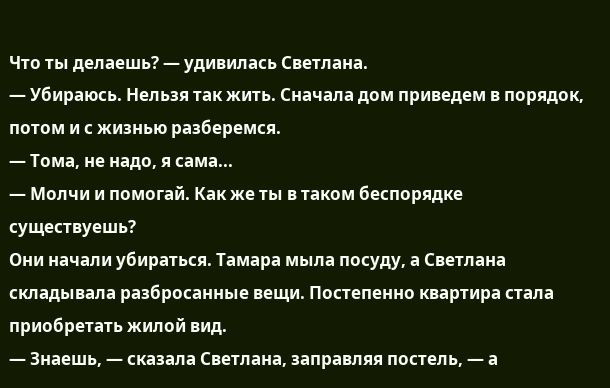Что ты делаешь? — удивилась Светлана.
— Убираюсь. Нельзя так жить. Сначала дом приведем в порядок, потом и с жизнью разберемся.
— Тома, не надо, я сама...
— Молчи и помогай. Как же ты в таком беспорядке существуешь?
Они начали убираться. Тамара мыла посуду, а Светлана складывала разбросанные вещи. Постепенно квартира стала приобретать жилой вид.
— Знаешь, — сказала Светлана, заправляя постель, — а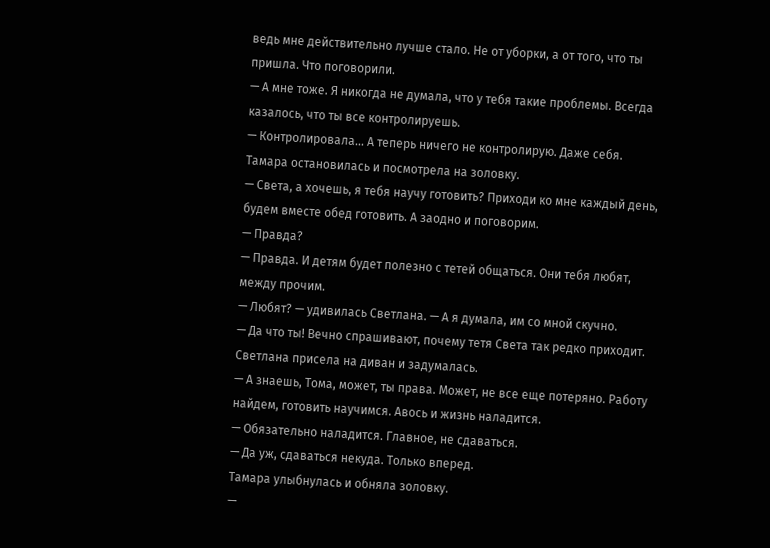ведь мне действительно лучше стало. Не от уборки, а от того, что ты пришла. Что поговорили.
— А мне тоже. Я никогда не думала, что у тебя такие проблемы. Всегда казалось, что ты все контролируешь.
— Контролировала... А теперь ничего не контролирую. Даже себя.
Тамара остановилась и посмотрела на золовку.
— Света, а хочешь, я тебя научу готовить? Приходи ко мне каждый день, будем вместе обед готовить. А заодно и поговорим.
— Правда?
— Правда. И детям будет полезно с тетей общаться. Они тебя любят, между прочим.
— Любят? — удивилась Светлана. — А я думала, им со мной скучно.
— Да что ты! Вечно спрашивают, почему тетя Света так редко приходит.
Светлана присела на диван и задумалась.
— А знаешь, Тома, может, ты права. Может, не все еще потеряно. Работу найдем, готовить научимся. Авось и жизнь наладится.
— Обязательно наладится. Главное, не сдаваться.
— Да уж, сдаваться некуда. Только вперед.
Тамара улыбнулась и обняла золовку.
—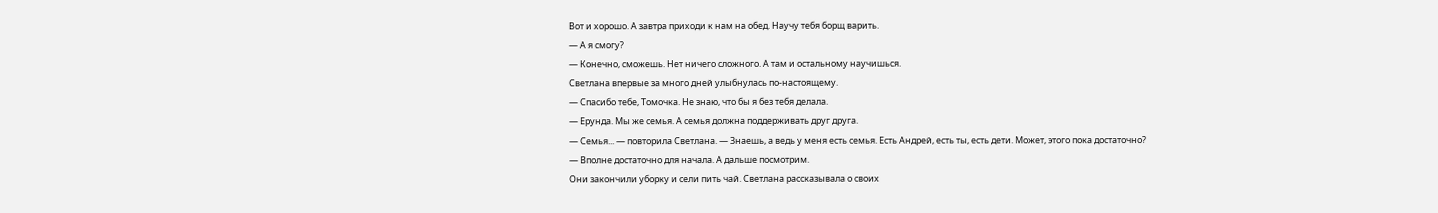Вот и хорошо. А завтра приходи к нам на обед. Научу тебя борщ варить.
— А я смогу?
— Конечно, сможешь. Нет ничего сложного. А там и остальному научишься.
Светлана впервые за много дней улыбнулась по-настоящему.
— Спасибо тебе, Томочка. Не знаю, что бы я без тебя делала.
— Ерунда. Мы же семья. А семья должна поддерживать друг друга.
— Семья... — повторила Светлана. — Знаешь, а ведь у меня есть семья. Есть Андрей, есть ты, есть дети. Может, этого пока достаточно?
— Вполне достаточно для начала. А дальше посмотрим.
Они закончили уборку и сели пить чай. Светлана рассказывала о своих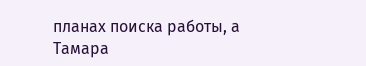планах поиска работы, а Тамара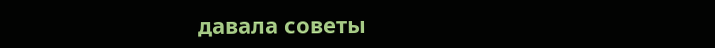давала советы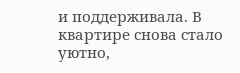и поддерживала. В квартире снова стало уютно,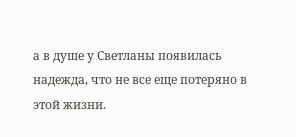а в душе у Светланы появилась надежда, что не все еще потеряно в этой жизни.